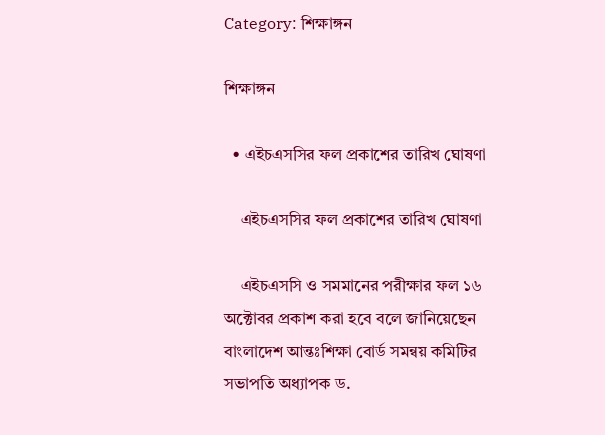Category: শিক্ষাঙ্গন

শিক্ষাঙ্গন

  • এইচএসসির ফল প্রকাশের তারিখ ঘোষণা

    এইচএসসির ফল প্রকাশের তারিখ ঘোষণা

    এইচএসসি ও সমমানের পরীক্ষার ফল ১৬ অক্টোবর প্রকাশ করা হবে বলে জানিয়েছেন বাংলাদেশ আন্তঃশিক্ষা বোর্ড সমন্বয় কমিটির সভাপতি অধ্যাপক ড.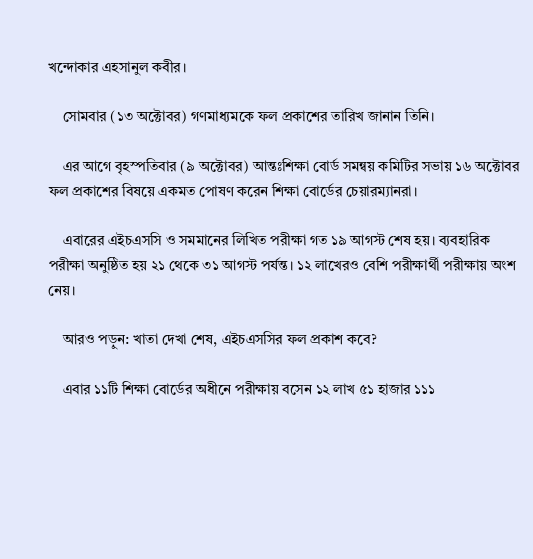খন্দোকার এহসানুল কবীর।

    সোমবার (১৩ অক্টোবর) গণমাধ্যমকে ফল প্রকাশের তারিখ জানান তিনি।

    এর আগে বৃহস্পতিবার (৯ অক্টোবর) আন্তঃশিক্ষা বোর্ড সমন্বয় কমিটির সভায় ১৬ অক্টোবর ফল প্রকাশের বিষয়ে একমত পোষণ করেন শিক্ষা বোর্ডের চেয়ারম্যানরা।

    এবারের এইচএসসি ও সমমানের লিখিত পরীক্ষা গত ১৯ আগস্ট শেষ হয়। ব্যবহারিক পরীক্ষা অনুষ্ঠিত হয় ২১ থেকে ৩১ আগস্ট পর্যন্ত। ১২ লাখেরও বেশি পরীক্ষার্থী পরীক্ষায় অংশ নেয়।

    আরও পড়ুন: খাতা দেখা শেষ, এইচএসসির ফল প্রকাশ কবে?

    এবার ১১টি শিক্ষা বোর্ডের অধীনে পরীক্ষায় বসেন ১২ লাখ ৫১ হাজার ১১১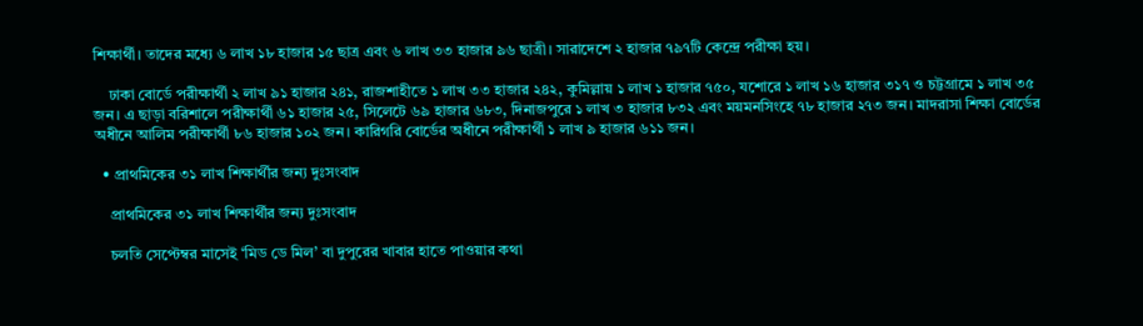শিক্ষার্থী। তাদের মধ্যে ৬ লাখ ১৮ হাজার ১৫ ছাত্র এবং ৬ লাখ ৩৩ হাজার ৯৬ ছাত্রী। সারাদেশে ২ হাজার ৭৯৭টি কেন্দ্রে পরীক্ষা হয়।

    ঢাকা বোর্ডে পরীক্ষার্থী ২ লাখ ৯১ হাজার ২৪১, রাজশাহীতে ১ লাখ ৩৩ হাজার ২৪২, কুমিল্লায় ১ লাখ ১ হাজার ৭৫০, যশোরে ১ লাখ ১৬ হাজার ৩১৭ ও চট্টগ্রামে ১ লাখ ৩৫ জন। এ ছাড়া বরিশালে পরীক্ষার্থী ৬১ হাজার ২৫, সিলেটে ৬৯ হাজার ৬৮৩, দিনাজপুরে ১ লাখ ৩ হাজার ৮৩২ এবং ময়মনসিংহে ৭৮ হাজার ২৭৩ জন। মাদরাসা শিক্ষা বোর্ডের অধীনে আলিম পরীক্ষার্থী ৮৬ হাজার ১০২ জন। কারিগরি বোর্ডের অধীনে পরীক্ষার্থী ১ লাখ ৯ হাজার ৬১১ জন।

  • প্রাথমিকের ৩১ লাখ শিক্ষার্থীর জন্য দুঃসংবাদ

    প্রাথমিকের ৩১ লাখ শিক্ষার্থীর জন্য দুঃসংবাদ

    চলতি সেপ্টেম্বর মাসেই ‘মিড ডে মিল’ বা দুপুরের খাবার হাতে পাওয়ার কথা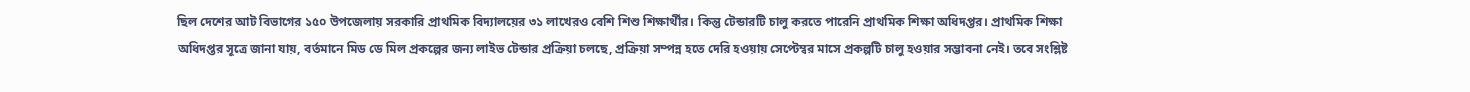ছিল দেশের আট বিভাগের ১৫০ উপজেলায় সরকারি প্রাথমিক বিদ্যালয়ের ৩১ লাখেরও বেশি শিশু শিক্ষার্থীর। কিন্তু টেন্ডারটি চালু করতে পারেনি প্রাথমিক শিক্ষা অধিদপ্তর। প্রাথমিক শিক্ষা অধিদপ্তর সূত্রে জানা যায়, বর্তমানে মিড ডে মিল প্রকল্পের জন্য লাইভ টেন্ডার প্রক্রিয়া চলছে, প্রক্রিয়া সম্পন্ন হতে দেরি হওয়ায় সেপ্টেম্বর মাসে প্রকল্পটি চালু হওয়ার সম্ভাবনা নেই। তবে সংশ্লিষ্ট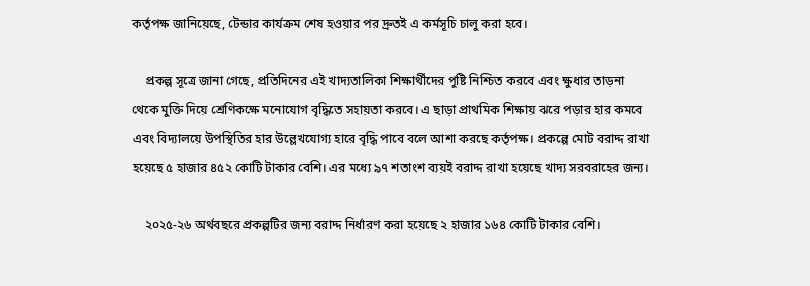কর্তৃপক্ষ জানিয়েছে, টেন্ডার কার্যক্রম শেষ হওয়ার পর দ্রুতই এ কর্মসূচি চালু করা হবে।

    প্রকল্প সূত্রে জানা গেছে, প্রতিদিনের এই খাদ্যতালিকা শিক্ষার্থীদের পুষ্টি নিশ্চিত করবে এবং ক্ষুধার তাড়না থেকে মুক্তি দিয়ে শ্রেণিকক্ষে মনোযোগ বৃদ্ধিতে সহায়তা করবে। এ ছাড়া প্রাথমিক শিক্ষায় ঝরে পড়ার হার কমবে এবং বিদ্যালয়ে উপস্থিতির হার উল্লেখযোগ্য হারে বৃদ্ধি পাবে বলে আশা করছে কর্তৃপক্ষ। প্রকল্পে মোট বরাদ্দ রাখা হয়েছে ৫ হাজার ৪৫২ কোটি টাকার বেশি। এর মধ্যে ৯৭ শতাংশ ব্যয়ই বরাদ্দ রাখা হয়েছে খাদ্য সরবরাহের জন্য।

    ২০২৫-২৬ অর্থবছরে প্রকল্পটির জন্য বরাদ্দ নির্ধারণ করা হয়েছে ২ হাজার ১৬৪ কোটি টাকার বেশি।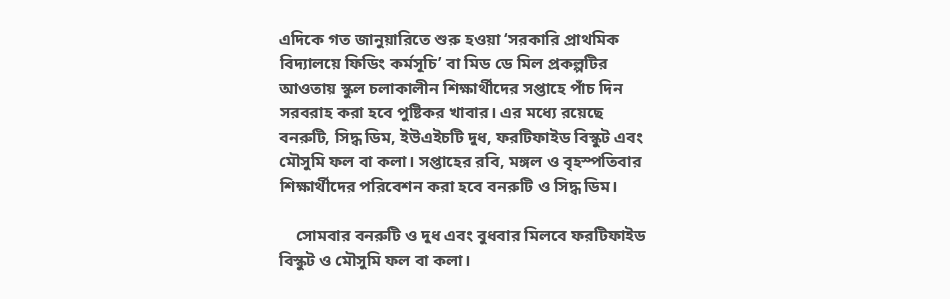এদিকে গত জানুয়ারিতে শুরু হওয়া ‘সরকারি প্রাথমিক বিদ্যালয়ে ফিডিং কর্মসূচি’ বা মিড ডে মিল প্রকল্পটির আওতায় স্কুল চলাকালীন শিক্ষার্থীদের সপ্তাহে পাঁচ দিন সরবরাহ করা হবে পুষ্টিকর খাবার। এর মধ্যে রয়েছে বনরুটি, সিদ্ধ ডিম, ইউএইচটি দুধ, ফরটিফাইড বিস্কুট এবং মৌসুমি ফল বা কলা। সপ্তাহের রবি, মঙ্গল ও বৃহস্পতিবার শিক্ষার্থীদের পরিবেশন করা হবে বনরুটি ও সিদ্ধ ডিম।

    সোমবার বনরুটি ও দুধ এবং বুধবার মিলবে ফরটিফাইড বিস্কুট ও মৌসুমি ফল বা কলা।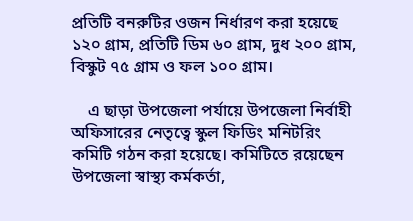প্রতিটি বনরুটির ওজন নির্ধারণ করা হয়েছে ১২০ গ্রাম, প্রতিটি ডিম ৬০ গ্রাম, দুধ ২০০ গ্রাম, বিস্কুট ৭৫ গ্রাম ও ফল ১০০ গ্রাম।

    এ ছাড়া উপজেলা পর্যায়ে উপজেলা নির্বাহী অফিসারের নেতৃত্বে স্কুল ফিডিং মনিটরিং কমিটি গঠন করা হয়েছে। কমিটিতে রয়েছেন উপজেলা স্বাস্থ্য কর্মকর্তা,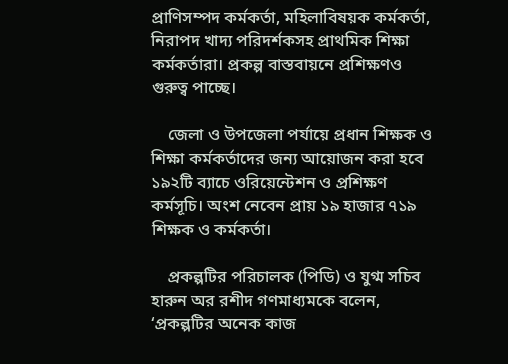প্রাণিসম্পদ কর্মকর্তা, মহিলাবিষয়ক কর্মকর্তা, নিরাপদ খাদ্য পরিদর্শকসহ প্রাথমিক শিক্ষা কর্মকর্তারা। প্রকল্প বাস্তবায়নে প্রশিক্ষণও গুরুত্ব পাচ্ছে।

    জেলা ও উপজেলা পর্যায়ে প্রধান শিক্ষক ও শিক্ষা কর্মকর্তাদের জন্য আয়োজন করা হবে ১৯২টি ব্যাচে ওরিয়েন্টেশন ও প্রশিক্ষণ কর্মসূচি। অংশ নেবেন প্রায় ১৯ হাজার ৭১৯ শিক্ষক ও কর্মকর্তা।

    প্রকল্পটির পরিচালক (পিডি) ও যুগ্ম সচিব হারুন অর রশীদ গণমাধ্যমকে বলেন, ‘প্রকল্পটির অনেক কাজ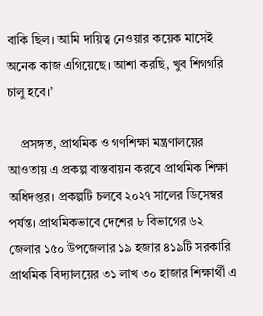বাকি ছিল। আমি দায়িত্ব নেওয়ার কয়েক মাসেই অনেক কাজ এগিয়েছে। আশা করছি, খুব শিগগরি চালু হবে।’

    প্রসঙ্গত, প্রাথমিক ও গণশিক্ষা মন্ত্রণালয়ের আওতায় এ প্রকল্প বাস্তবায়ন করবে প্রাথমিক শিক্ষা অধিদপ্তর। প্রকল্পটি চলবে ২০২৭ সালের ডিসেম্বর পর্যন্ত। প্রাথমিকভাবে দেশের ৮ বিভাগের ৬২ জেলার ১৫০ উপজেলার ১৯ হজার ৪১৯টি সরকারি প্রাথমিক বিদ্যালয়ের ৩১ লাখ ৩০ হাজার শিক্ষার্থী এ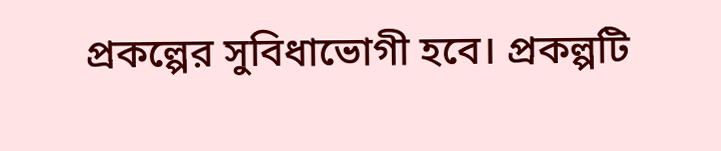প্রকল্পের সুবিধাভোগী হবে। প্রকল্পটি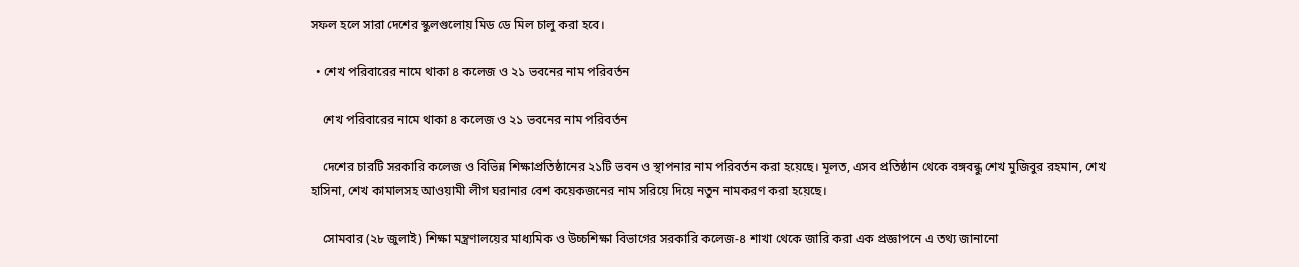সফল হলে সারা দেশের স্কুলগুলোয় মিড ডে মিল চালু করা হবে।

  • শেখ পরিবারের নামে থাকা ৪ কলেজ ও ২১ ভবনের নাম পরিবর্তন

    শেখ পরিবারের নামে থাকা ৪ কলেজ ও ২১ ভবনের নাম পরিবর্তন

    দেশের চারটি সরকারি কলেজ ও বিভিন্ন শিক্ষাপ্রতিষ্ঠানের ২১টি ভবন ও স্থাপনার নাম পরিবর্তন করা হয়েছে। মূলত, এসব প্রতিষ্ঠান থেকে বঙ্গবন্ধু শেখ মুজিবুর রহমান, শেখ হাসিনা, শেখ কামালসহ আওয়ামী লীগ ঘরানার বেশ কয়েকজনের নাম সরিয়ে দিয়ে নতুন নামকরণ করা হয়েছে।

    সোমবার (২৮ জুলাই) শিক্ষা মন্ত্রণালয়ের মাধ্যমিক ও উচ্চশিক্ষা বিভাগের সরকারি কলেজ-৪ শাখা থেকে জারি করা এক প্রজ্ঞাপনে এ তথ্য জানানো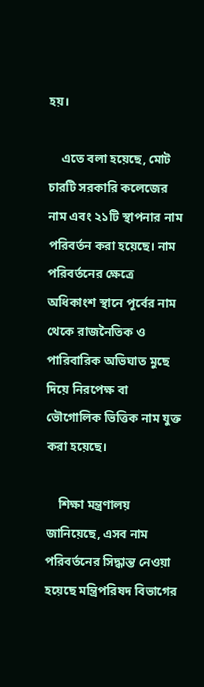হয়।

    এতে বলা হয়েছে, মোট চারটি সরকারি কলেজের নাম এবং ২১টি স্থাপনার নাম পরিবর্তন করা হয়েছে। নাম পরিবর্তনের ক্ষেত্রে অধিকাংশ স্থানে পূর্বের নাম থেকে রাজনৈতিক ও পারিবারিক অভিঘাত মুছে দিয়ে নিরপেক্ষ বা ভৌগোলিক ভিত্তিক নাম যুক্ত করা হয়েছে।

    শিক্ষা মন্ত্রণালয় জানিয়েছে, এসব নাম পরিবর্তনের সিদ্ধান্ত নেওয়া হয়েছে মন্ত্রিপরিষদ বিভাগের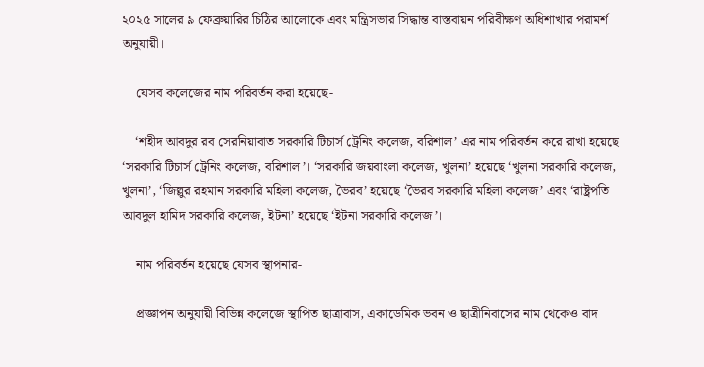২০২৫ সালের ৯ ফেব্রুয়ারির চিঠির আলোকে এবং মন্ত্রিসভার সিদ্ধান্ত বাস্তবায়ন পরিবীক্ষণ অধিশাখার পরামর্শ অনুযায়ী।

    যেসব কলেজের নাম পরিবর্তন করা হয়েছে-

    ‘শহীদ আবদুর রব সেরনিয়াবাত সরকারি টিচার্স ট্রেনিং কলেজ, বরিশাল’ এর নাম পরিবর্তন করে রাখা হয়েছে ‘সরকারি টিচার্স ট্রেনিং কলেজ, বরিশাল’। ‘সরকারি জয়বাংলা কলেজ, খুলনা’ হয়েছে ‘খুলনা সরকারি কলেজ, খুলনা’, ‘জিল্লুর রহমান সরকারি মহিলা কলেজ, ভৈরব’ হয়েছে ‘ভৈরব সরকারি মহিলা কলেজ’ এবং ‘রাষ্ট্রপতি আবদুল হামিদ সরকারি কলেজ, ইটনা’ হয়েছে ‘ইটনা সরকারি কলেজ’।

    নাম পরিবর্তন হয়েছে যেসব স্থাপনার-

    প্রজ্ঞাপন অনুযায়ী বিভিন্ন কলেজে স্থাপিত ছাত্রাবাস, একাডেমিক ভবন ও ছাত্রীনিবাসের নাম থেকেও বাদ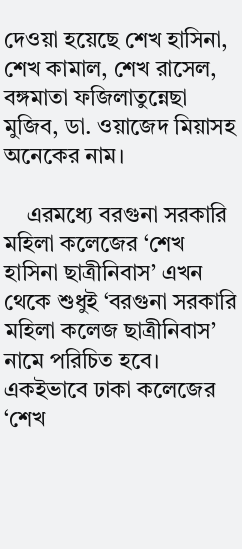দেওয়া হয়েছে শেখ হাসিনা, শেখ কামাল, শেখ রাসেল, বঙ্গমাতা ফজিলাতুন্নেছা মুজিব, ডা. ওয়াজেদ মিয়াসহ অনেকের নাম।

    এরমধ্যে বরগুনা সরকারি মহিলা কলেজের ‘শেখ হাসিনা ছাত্রীনিবাস’ এখন থেকে শুধুই ‘বরগুনা সরকারি মহিলা কলেজ ছাত্রীনিবাস’ নামে পরিচিত হবে। একইভাবে ঢাকা কলেজের ‘শেখ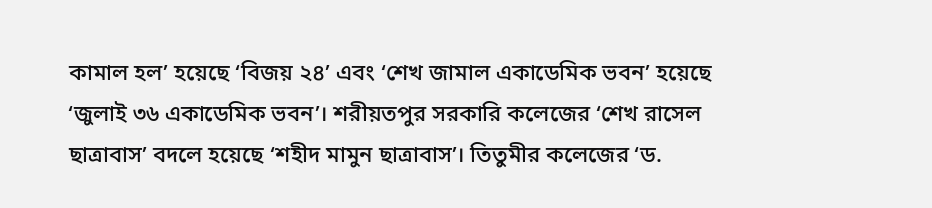কামাল হল’ হয়েছে ‘বিজয় ২৪’ এবং ‘শেখ জামাল একাডেমিক ভবন’ হয়েছে ‘জুলাই ৩৬ একাডেমিক ভবন’। শরীয়তপুর সরকারি কলেজের ‘শেখ রাসেল ছাত্রাবাস’ বদলে হয়েছে ‘শহীদ মামুন ছাত্রাবাস’। তিতুমীর কলেজের ‘ড.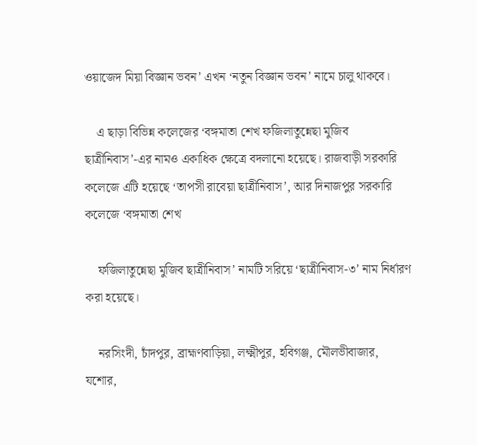ওয়াজেদ মিয়া বিজ্ঞান ভবন’ এখন ‘নতুন বিজ্ঞান ভবন’ নামে চালু থাকবে।

    এ ছাড়া বিভিন্ন কলেজের ‘বঙ্গমাতা শেখ ফজিলাতুন্নেছা মুজিব ছাত্রীনিবাস’-এর নামও একাধিক ক্ষেত্রে বদলানো হয়েছে। রাজবাড়ী সরকারি কলেজে এটি হয়েছে ‘তাপসী রাবেয়া ছাত্রীনিবাস’, আর দিনাজপুর সরকারি কলেজে ‘বঙ্গমাতা শেখ

    ফজিলাতুন্নেছা মুজিব ছাত্রীনিবাস’ নামটি সরিয়ে ‘ছাত্রীনিবাস-৩’ নাম নির্ধারণ করা হয়েছে।

    নরসিংদী, চাঁদপুর, ব্রাহ্মণবাড়িয়া, লক্ষ্মীপুর, হবিগঞ্জ, মৌলভীবাজার, যশোর,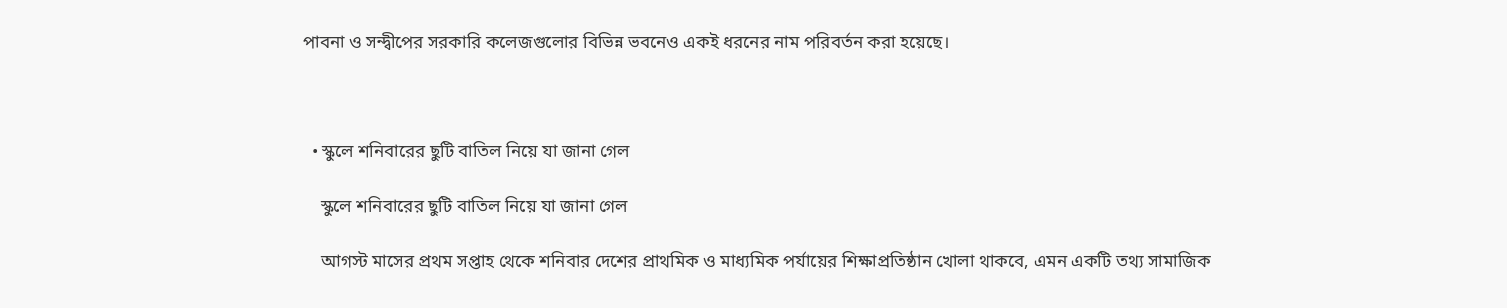পাবনা ও সন্দ্বীপের সরকারি কলেজগুলোর বিভিন্ন ভবনেও একই ধরনের নাম পরিবর্তন করা হয়েছে।



  • স্কুলে শনিবারের ছুটি বাতিল নিয়ে যা জানা গেল

    স্কুলে শনিবারের ছুটি বাতিল নিয়ে যা জানা গেল

    আগস্ট মাসের প্রথম সপ্তাহ থেকে শনিবার দেশের প্রাথমিক ও মাধ্যমিক পর্যায়ের শিক্ষাপ্রতিষ্ঠান খোলা থাকবে, এমন একটি তথ্য সামাজিক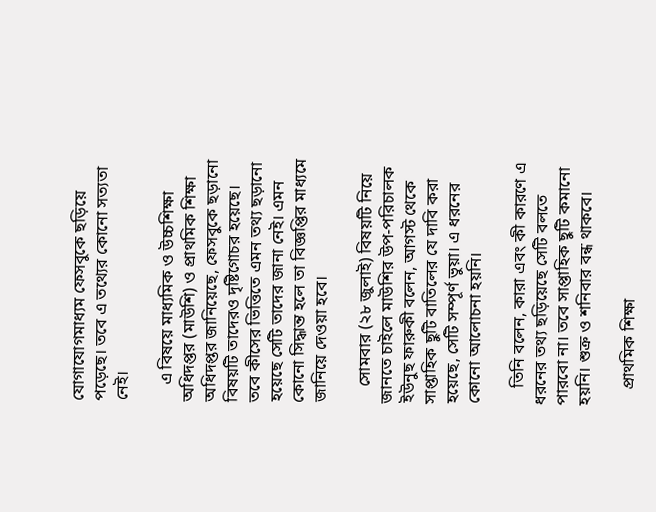যোগাযোগমাধ্যম ফেসবুকে ছড়িয়ে পড়েছে। তবে এ তথ্যের কোনো সত্যতা নেই।

    এ বিষয়ে মাধ্যমিক ও উচ্চশিক্ষা অধিদপ্তর (মাউশি) ও প্রাথমিক শিক্ষা অধিদপ্তর জানিয়েছে, ফেসবুকে ছড়ানো বিষয়টি তাদেরও দৃষ্টিগোচর হয়েছে। তবে কীসের ভিত্তিতে এমন তথ্য ছড়ানো হয়েছে সেটি তাদের জানা নেই। এমন কোনো সিদ্ধান্ত হলে তা বিজ্ঞপ্তির মাধ্যমে জানিয়ে দেওয়া হবে।

    সোমবার (২৮ জুলাই) বিষয়টি নিয়ে জানতে চাইলে মাউশির উপ-পরিচালক ইউনুছ ফারুকী বলেন, আগস্ট থেকে সাপ্তাহিক ছুটি বাতিলের যে দাবি করা হয়েছে, সেটি সম্পূর্ণ ভুয়া। এ ধরনের কোনো আলোচনা হয়নি।

    তিনি বলেন, কারা এবং কী কারণে এ ধরনের তথ্য ছড়িয়েছে সেটি বলতে পারবো না। তবে সাপ্তাহিক ছুটি কমানো হয়নি। শুক্র ও শনিবার বন্ধ থাকবে।

    প্রাথমিক শিক্ষা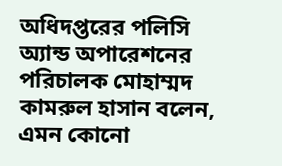অধিদপ্তরের পলিসি অ্যান্ড অপারেশনের পরিচালক মোহাম্মদ কামরুল হাসান বলেন, এমন কোনো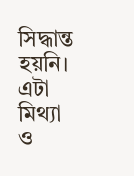সিদ্ধান্ত হয়নি। এটা মিথ্যা ও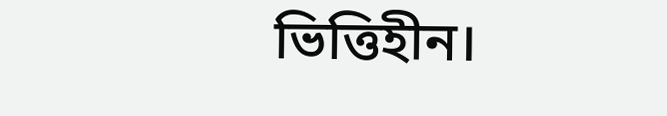ভিত্তিহীন।